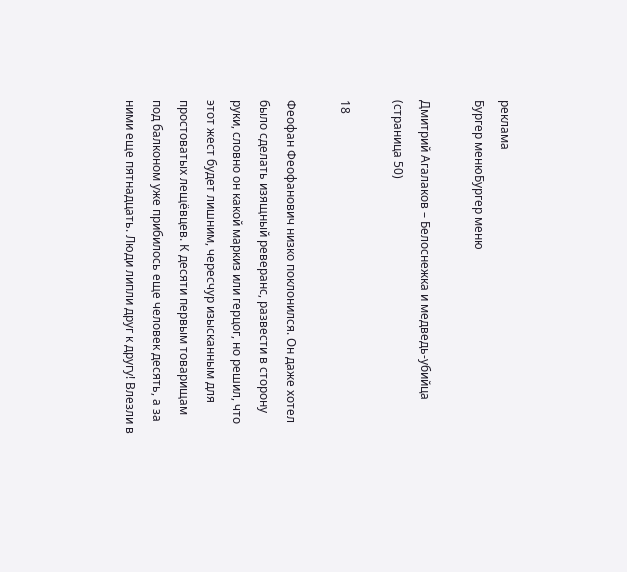реклама
Бургер менюБургер меню

Дмитрий Агалаков – Белоснежка и медведь-убийца (страница 50)

18

Феофан Феофанович низко поклонился. Он даже хотел было сделать изящный реверанс, развести в сторону руки, словно он какой маркиз или герцог, но решил, что этот жест будет лишним, чересчур изысканным для простоватых лещёвцев. К десяти первым товарищам под балконом уже прибилось еще человек десять, а за ними еще пятнадцать. Люди липли друг к другу! Влезли в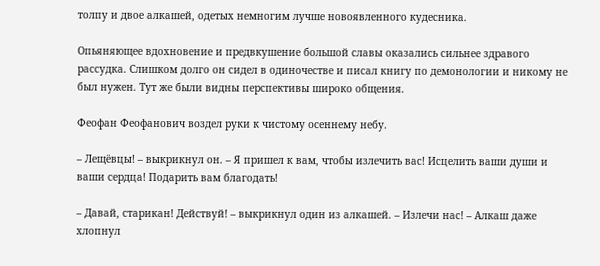толпу и двое алкашей, одетых немногим лучше новоявленного кудесника.

Опьяняющее вдохновение и предвкушение большой славы оказались сильнее здравого рассудка. Слишком долго он сидел в одиночестве и писал книгу по демонологии и никому не был нужен. Тут же были видны перспективы широко общения.

Феофан Феофанович воздел руки к чистому осеннему небу.

– Лещёвцы! – выкрикнул он. – Я пришел к вам, чтобы излечить вас! Исцелить ваши души и ваши сердца! Подарить вам благодать!

– Давай, старикан! Действуй! – выкрикнул один из алкашей. – Излечи нас! – Алкаш даже хлопнул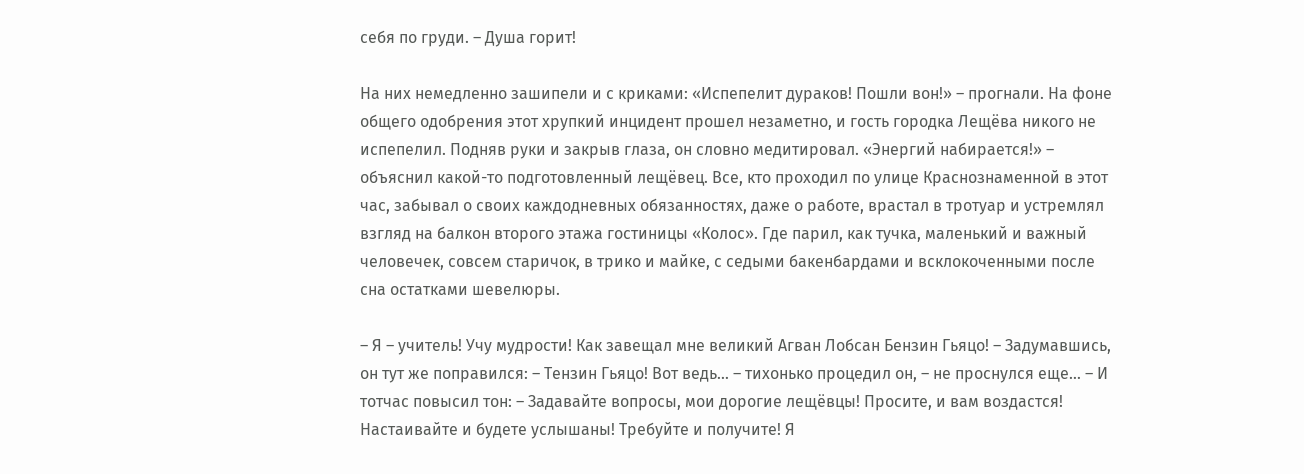себя по груди. – Душа горит!

На них немедленно зашипели и с криками: «Испепелит дураков! Пошли вон!» – прогнали. На фоне общего одобрения этот хрупкий инцидент прошел незаметно, и гость городка Лещёва никого не испепелил. Подняв руки и закрыв глаза, он словно медитировал. «Энергий набирается!» – объяснил какой-то подготовленный лещёвец. Все, кто проходил по улице Краснознаменной в этот час, забывал о своих каждодневных обязанностях, даже о работе, врастал в тротуар и устремлял взгляд на балкон второго этажа гостиницы «Колос». Где парил, как тучка, маленький и важный человечек, совсем старичок, в трико и майке, с седыми бакенбардами и всклокоченными после сна остатками шевелюры.

– Я – учитель! Учу мудрости! Как завещал мне великий Агван Лобсан Бензин Гьяцо! – Задумавшись, он тут же поправился: – Тензин Гьяцо! Вот ведь… – тихонько процедил он, – не проснулся еще… – И тотчас повысил тон: – Задавайте вопросы, мои дорогие лещёвцы! Просите, и вам воздастся! Настаивайте и будете услышаны! Требуйте и получите! Я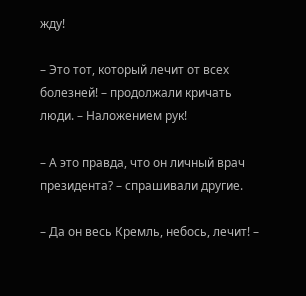жду!

– Это тот, который лечит от всех болезней! – продолжали кричать люди. – Наложением рук!

– А это правда, что он личный врач президента? – спрашивали другие.

– Да он весь Кремль, небось, лечит! –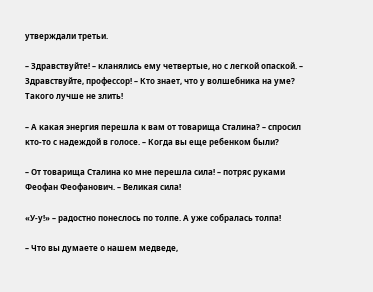утверждали третьи.

– Здравствуйте! – кланялись ему четвертые, но с легкой опаской. – Здравствуйте, профессор! – Кто знает, что у волшебника на уме? Такого лучше не злить!

– А какая энергия перешла к вам от товарища Сталина? – спросил кто-то с надеждой в голосе. – Когда вы еще ребенком были?

– От товарища Сталина ко мне перешла сила! – потряс руками Феофан Феофанович. – Великая сила!

«У-у!» – радостно понеслось по толпе. А уже собралась толпа!

– Что вы думаете о нашем медведе,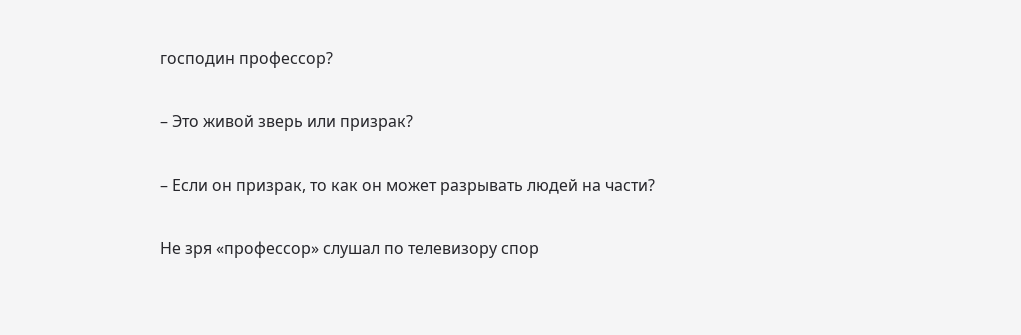господин профессор?

– Это живой зверь или призрак?

– Если он призрак, то как он может разрывать людей на части?

Не зря «профессор» слушал по телевизору спор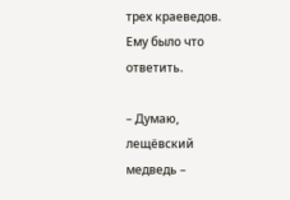трех краеведов. Ему было что ответить.

– Думаю, лещёвский медведь –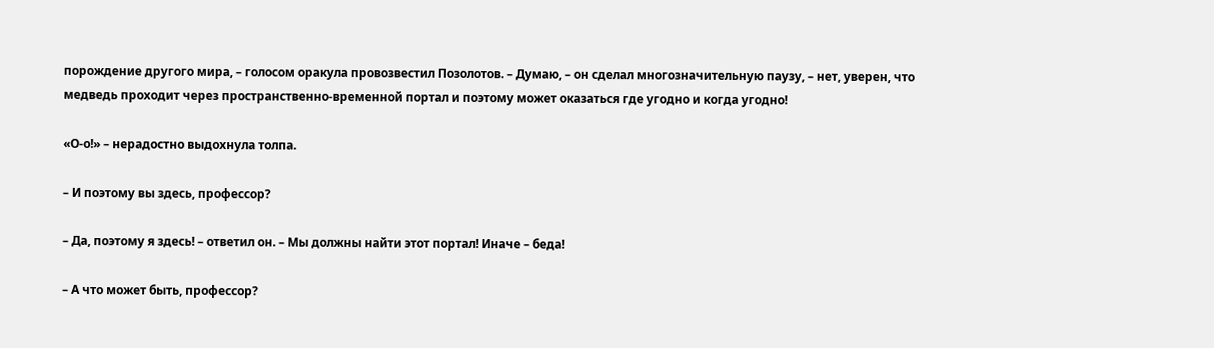порождение другого мира, – голосом оракула провозвестил Позолотов. – Думаю, – он сделал многозначительную паузу, – нет, уверен, что медведь проходит через пространственно-временной портал и поэтому может оказаться где угодно и когда угодно!

«О-о!» – нерадостно выдохнула толпа.

– И поэтому вы здесь, профессор?

– Да, поэтому я здесь! – ответил он. – Мы должны найти этот портал! Иначе – беда!

– А что может быть, профессор?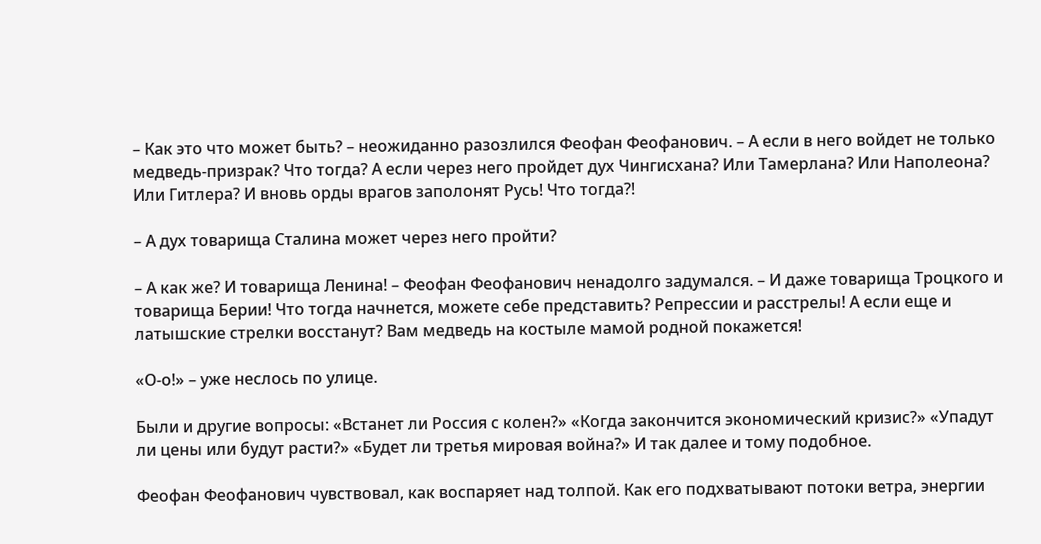– Как это что может быть? – неожиданно разозлился Феофан Феофанович. – А если в него войдет не только медведь-призрак? Что тогда? А если через него пройдет дух Чингисхана? Или Тамерлана? Или Наполеона? Или Гитлера? И вновь орды врагов заполонят Русь! Что тогда?!

– А дух товарища Сталина может через него пройти?

– А как же? И товарища Ленина! – Феофан Феофанович ненадолго задумался. – И даже товарища Троцкого и товарища Берии! Что тогда начнется, можете себе представить? Репрессии и расстрелы! А если еще и латышские стрелки восстанут? Вам медведь на костыле мамой родной покажется!

«О-о!» – уже неслось по улице.

Были и другие вопросы: «Встанет ли Россия с колен?» «Когда закончится экономический кризис?» «Упадут ли цены или будут расти?» «Будет ли третья мировая война?» И так далее и тому подобное.

Феофан Феофанович чувствовал, как воспаряет над толпой. Как его подхватывают потоки ветра, энергии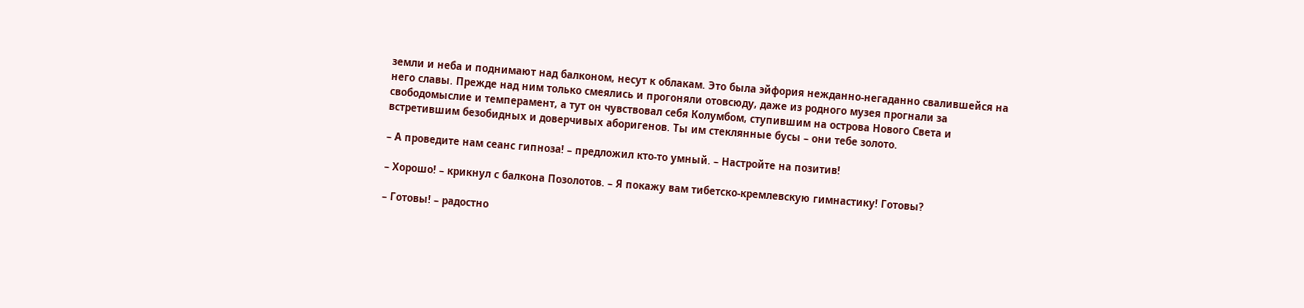земли и неба и поднимают над балконом, несут к облакам. Это была эйфория нежданно-негаданно свалившейся на него славы. Прежде над ним только смеялись и прогоняли отовсюду, даже из родного музея прогнали за свободомыслие и темперамент, а тут он чувствовал себя Колумбом, ступившим на острова Нового Света и встретившим безобидных и доверчивых аборигенов. Ты им стеклянные бусы – они тебе золото.

– А проведите нам сеанс гипноза! – предложил кто-то умный. – Настройте на позитив!

– Хорошо! – крикнул с балкона Позолотов. – Я покажу вам тибетско-кремлевскую гимнастику! Готовы?

– Готовы! – радостно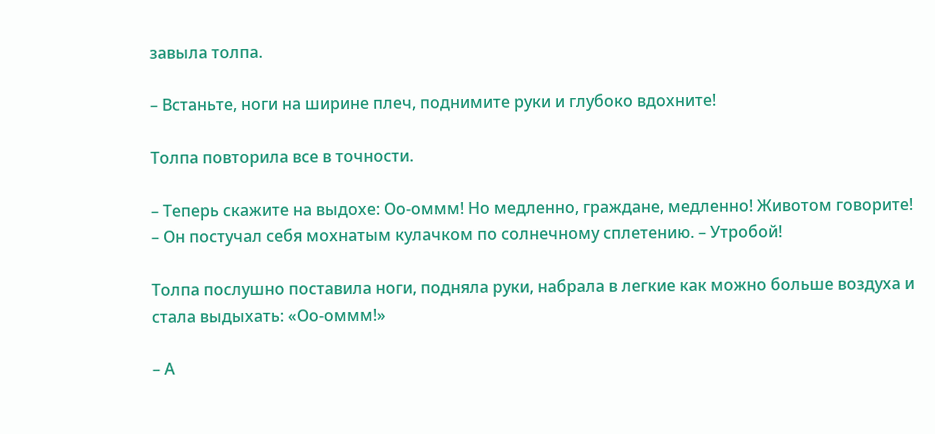завыла толпа.

– Встаньте, ноги на ширине плеч, поднимите руки и глубоко вдохните!

Толпа повторила все в точности.

– Теперь скажите на выдохе: Оо-оммм! Но медленно, граждане, медленно! Животом говорите! – Он постучал себя мохнатым кулачком по солнечному сплетению. – Утробой!

Толпа послушно поставила ноги, подняла руки, набрала в легкие как можно больше воздуха и стала выдыхать: «Оо-оммм!»

– А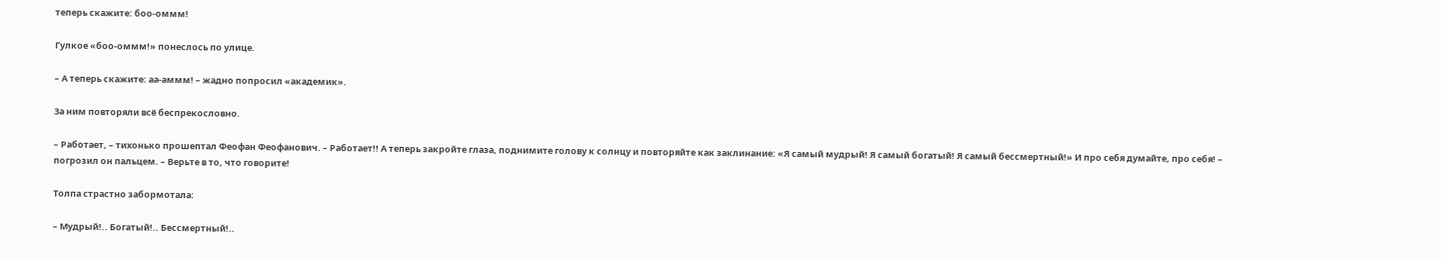теперь скажите: боо-оммм!

Гулкое «боо-оммм!» понеслось по улице.

– А теперь скажите: аа-аммм! – жадно попросил «академик».

За ним повторяли всё беспрекословно.

– Работает, – тихонько прошептал Феофан Феофанович. – Работает!! А теперь закройте глаза, поднимите голову к солнцу и повторяйте как заклинание: «Я самый мудрый! Я самый богатый! Я самый бессмертный!» И про себя думайте, про себя! – погрозил он пальцем. – Верьте в то, что говорите!

Толпа страстно забормотала:

– Мудрый!.. Богатый!.. Бессмертный!..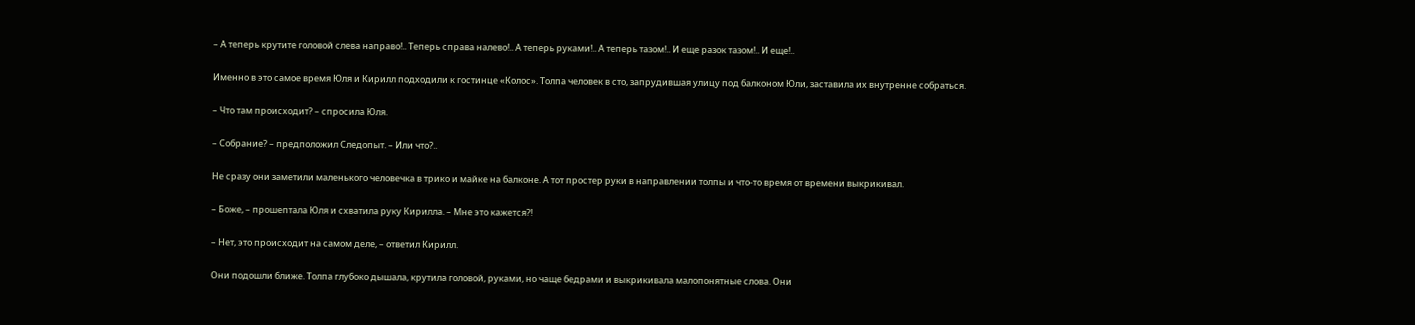– А теперь крутите головой слева направо!.. Теперь справа налево!.. А теперь руками!.. А теперь тазом!.. И еще разок тазом!.. И еще!..

Именно в это самое время Юля и Кирилл подходили к гостинце «Колос». Толпа человек в сто, запрудившая улицу под балконом Юли, заставила их внутренне собраться.

– Что там происходит? – спросила Юля.

– Собрание? – предположил Следопыт. – Или что?..

Не сразу они заметили маленького человечка в трико и майке на балконе. А тот простер руки в направлении толпы и что-то время от времени выкрикивал.

– Боже, – прошептала Юля и схватила руку Кирилла. – Мне это кажется?!

– Нет, это происходит на самом деле, – ответил Кирилл.

Они подошли ближе. Толпа глубоко дышала, крутила головой, руками, но чаще бедрами и выкрикивала малопонятные слова. Они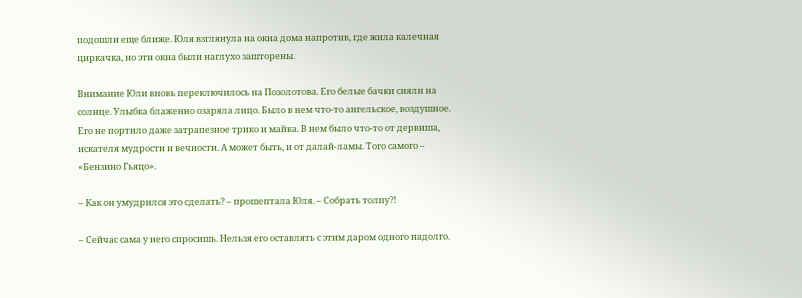подошли еще ближе. Юля взглянула на окна дома напротив, где жила калечная циркачка, но эти окна были наглухо зашторены.

Внимание Юли вновь переключилось на Позолотова. Его белые бачки сияли на солнце. Улыбка блаженно озаряла лицо. Было в нем что-то ангельское, воздушное. Его не портило даже затрапезное трико и майка. В нем было что-то от дервиша, искателя мудрости и вечности. А может быть, и от далай-ламы. Того самого – «Бензино Гьяцо».

– Как он умудрился это сделать? – прошептала Юля. – Собрать толпу?!

– Сейчас сама у него спросишь. Нельзя его оставлять с этим даром одного надолго.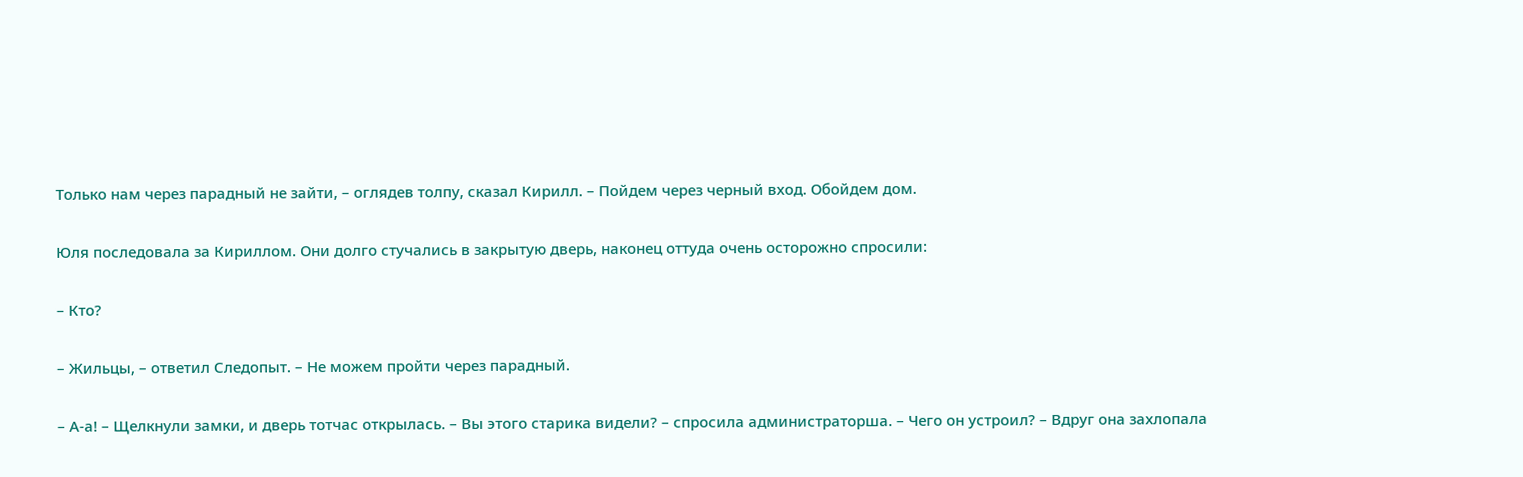Только нам через парадный не зайти, – оглядев толпу, сказал Кирилл. – Пойдем через черный вход. Обойдем дом.

Юля последовала за Кириллом. Они долго стучались в закрытую дверь, наконец оттуда очень осторожно спросили:

– Кто?

– Жильцы, – ответил Следопыт. – Не можем пройти через парадный.

– А-а! – Щелкнули замки, и дверь тотчас открылась. – Вы этого старика видели? – спросила администраторша. – Чего он устроил? – Вдруг она захлопала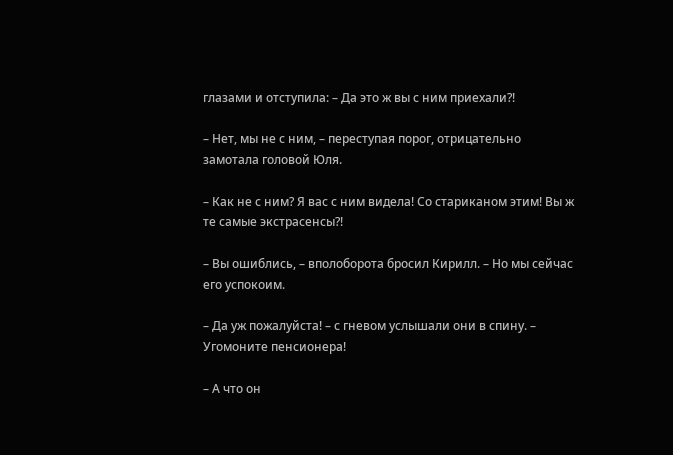глазами и отступила: – Да это ж вы с ним приехали?!

– Нет, мы не с ним, – переступая порог, отрицательно замотала головой Юля.

– Как не с ним? Я вас с ним видела! Со стариканом этим! Вы ж те самые экстрасенсы?!

– Вы ошиблись, – вполоборота бросил Кирилл. – Но мы сейчас его успокоим.

– Да уж пожалуйста! – с гневом услышали они в спину. – Угомоните пенсионера!

– А что он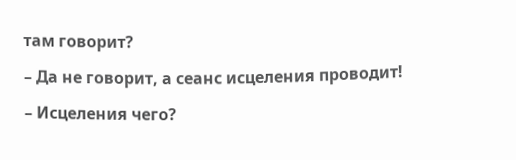там говорит?

– Да не говорит, а сеанс исцеления проводит!

– Исцеления чего?